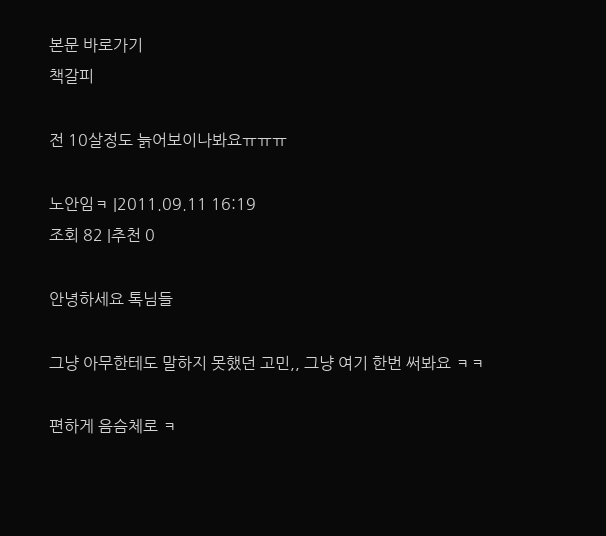본문 바로가기
책갈피

전 10살정도 늙어보이나봐요ㅠㅠㅠ

노안임ㅋ |2011.09.11 16:19
조회 82 |추천 0

안녕하세요 톡님들

그냥 아무한테도 말하지 못했던 고민,, 그냥 여기 한번 써봐요 ㅋㅋ

편하게 음슴체로 ㅋ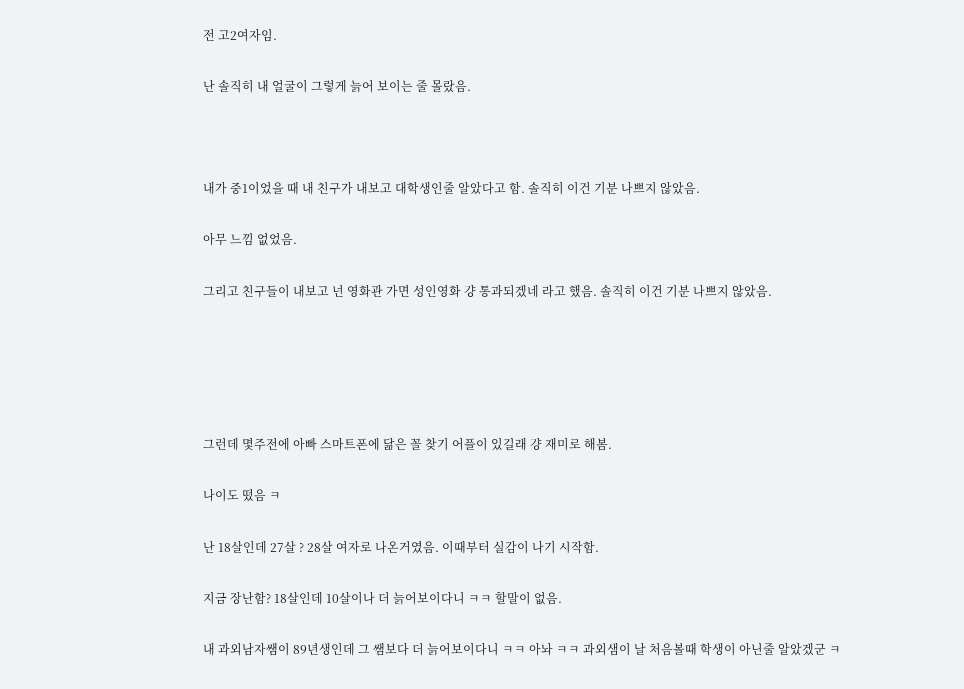전 고2여자임.

난 솔직히 내 얼굴이 그렇게 늙어 보이는 줄 몰랐음.



내가 중1이었을 때 내 친구가 내보고 대학생인줄 알았다고 함. 솔직히 이건 기분 나쁘지 않았음.

아무 느낌 없었음.

그리고 친구들이 내보고 넌 영화관 가면 성인영화 걍 통과되겠네 라고 했음. 솔직히 이건 기분 나쁘지 않았음.





그런데 몇주전에 아빠 스마트폰에 닮은 꼴 찾기 어플이 있길래 걍 재미로 해봄.

나이도 떴음 ㅋ

난 18살인데 27살 ? 28살 여자로 나온거였음. 이때부터 실감이 나기 시작함.

지금 장난함? 18살인데 10살이나 더 늙어보이다니 ㅋㅋ 할말이 없음.

내 과외남자쌤이 89년생인데 그 쌤보다 더 늙어보이다니 ㅋㅋ 아놔 ㅋㅋ 과외샘이 날 처음볼때 학생이 아닌줄 알았겠군 ㅋ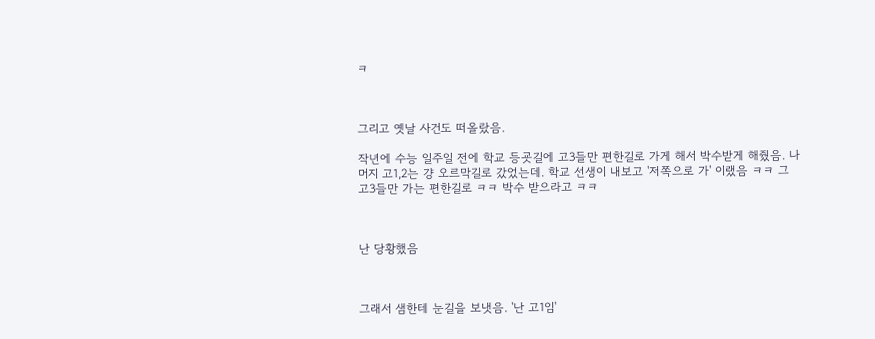ㅋ



그리고 옛날 사건도 떠올랐음.

작년에 수능 일주일 전에 학교 등굣길에 고3들만 편한길로 가게 해서 박수받게 해줬음. 나머지 고1,2는 걍 오르막길로 갔었는데. 학교 선생이 내보고 '저쪽으로 가' 이랬음 ㅋㅋ 그 고3들만 가는 편한길로 ㅋㅋ 박수 받으라고 ㅋㅋ



난 당황했음



그래서 샘한테 눈길을 보냇음. '난 고1임'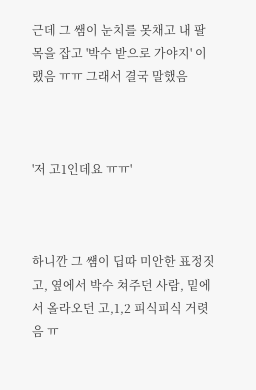근데 그 쌤이 눈치를 못채고 내 팔목을 잡고 '박수 받으로 가야지' 이랬음 ㅠㅠ 그래서 결국 말했음



'저 고1인데요 ㅠㅠ'



하니깐 그 썜이 딥따 미안한 표정짓고, 옆에서 박수 쳐주던 사람, 밑에서 올라오던 고,1,2 피식피식 거렷음 ㅠ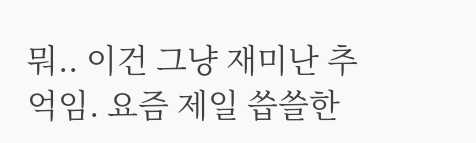뭐.. 이건 그냥 재미난 추억임. 요즘 제일 씁쓸한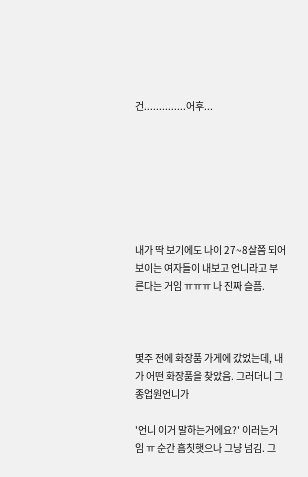건..............어후...







내가 딱 보기에도 나이 27~8살쯤 되어보이는 여자들이 내보고 언니라고 부른다는 거임 ㅠㅠㅠ 나 진짜 슬픔.



몇주 전에 화장품 가게에 갔었는데, 내가 어떤 화장품을 찾았음. 그러더니 그 종업원언니가

'언니 이거 말하는거에요?' 이러는거임 ㅠ 순간 흠칫햇으나 그냥 넘김. 그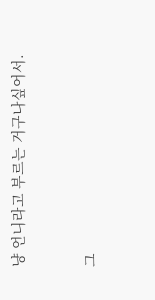냥 언니라고 부르는 거구나싶어서.



그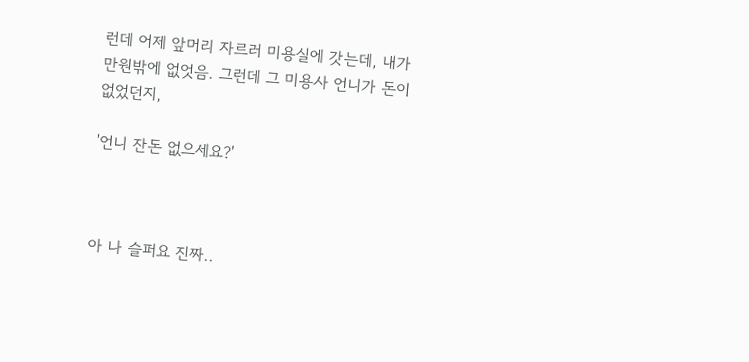런데 어제 앞머리 자르러 미용실에 갓는데, 내가 만원밖에 없엇음. 그런데 그 미용사 언니가 돈이 없었던지,

'언니 잔돈 없으세요?'



아 나 슬퍼요 진짜..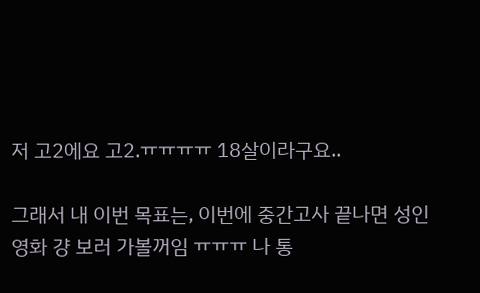저 고2에요 고2.ㅠㅠㅠㅠ 18살이라구요..

그래서 내 이번 목표는, 이번에 중간고사 끝나면 성인영화 걍 보러 가볼꺼임 ㅠㅠㅠ 나 통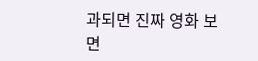과되면 진짜 영화 보면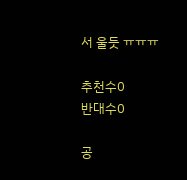서 울듯 ㅠㅠㅠ

추천수0
반대수0

공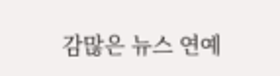감많은 뉴스 연예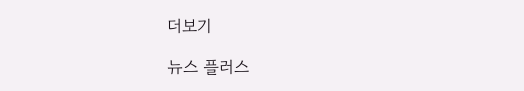더보기

뉴스 플러스